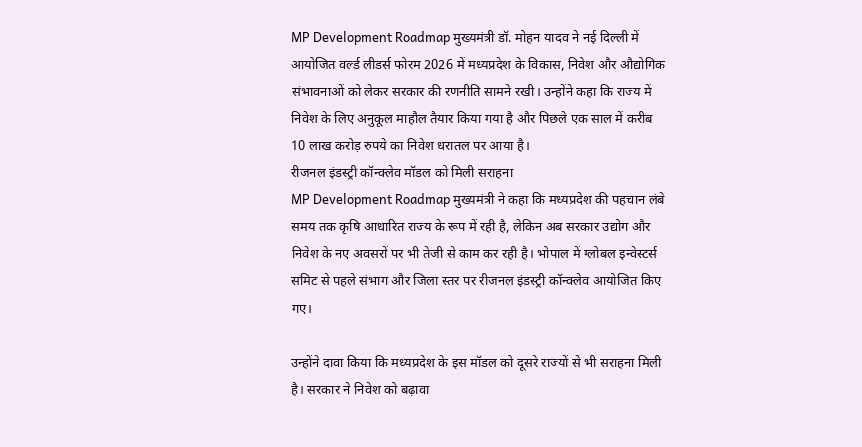MP Development Roadmap मुख्यमंत्री डॉ. मोहन यादव ने नई दिल्ली में आयोजित वर्ल्ड लीडर्स फोरम 2026 में मध्यप्रदेश के विकास, निवेश और औद्योगिक संभावनाओं को लेकर सरकार की रणनीति सामने रखी। उन्होंने कहा कि राज्य में निवेश के लिए अनुकूल माहौल तैयार किया गया है और पिछले एक साल में करीब 10 लाख करोड़ रुपये का निवेश धरातल पर आया है।
रीजनल इंडस्ट्री कॉन्क्लेव मॉडल को मिली सराहना
MP Development Roadmap मुख्यमंत्री ने कहा कि मध्यप्रदेश की पहचान लंबे समय तक कृषि आधारित राज्य के रूप में रही है, लेकिन अब सरकार उद्योग और निवेश के नए अवसरों पर भी तेजी से काम कर रही है। भोपाल में ग्लोबल इन्वेस्टर्स समिट से पहले संभाग और जिला स्तर पर रीजनल इंडस्ट्री कॉन्क्लेव आयोजित किए गए।

उन्होंने दावा किया कि मध्यप्रदेश के इस मॉडल को दूसरे राज्यों से भी सराहना मिली है। सरकार ने निवेश को बढ़ावा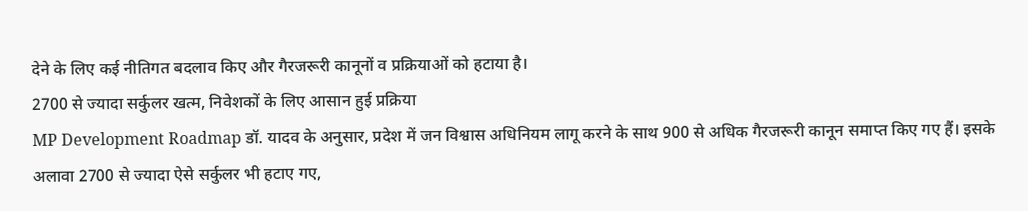देने के लिए कई नीतिगत बदलाव किए और गैरजरूरी कानूनों व प्रक्रियाओं को हटाया है।
2700 से ज्यादा सर्कुलर खत्म, निवेशकों के लिए आसान हुई प्रक्रिया
MP Development Roadmap डॉ. यादव के अनुसार, प्रदेश में जन विश्वास अधिनियम लागू करने के साथ 900 से अधिक गैरजरूरी कानून समाप्त किए गए हैं। इसके अलावा 2700 से ज्यादा ऐसे सर्कुलर भी हटाए गए,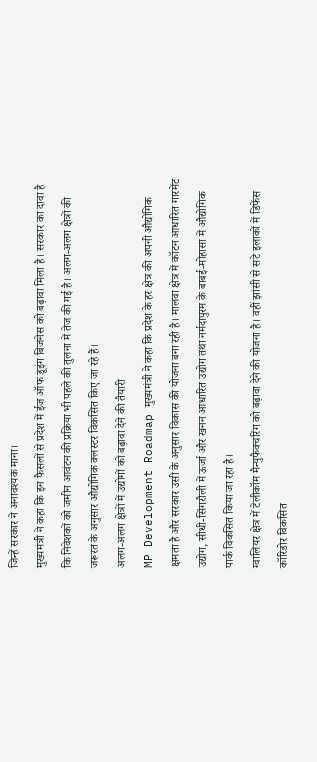जिन्हें सरकार ने अनावश्यक माना।
मुख्यमंत्री ने कहा कि इन फैसलों से प्रदेश में ईज ऑफ डूइंग बिजनेस को बढ़ावा मिला है। सरकार का दावा है कि निवेशकों को जमीन आवंटन की प्रक्रिया भी पहले की तुलना में तेज की गई है। अलग-अलग क्षेत्रों की जरूरत के अनुसार औद्योगिक क्लस्टर विकसित किए जा रहे हैं।
अलग-अलग क्षेत्रों में उद्योगों को बढ़ावा देने की तैयारी
MP Development Roadmap मुख्यमंत्री ने कहा कि प्रदेश के हर क्षेत्र की अपनी औद्योगिक क्षमता है और सरकार उसी के अनुसार विकास की योजना बना रही है। मालवा क्षेत्र में कॉटन आधारित गारमेंट उद्योग, सीधी-सिंगरौली में ऊर्जा और खनन आधारित उद्योग तथा नर्मदापुरम के बाबई-मोहासा में औद्योगिक पार्क विकसित किया जा रहा है।
ग्वालियर क्षेत्र में टेलीकॉम मैन्युफैक्चरिंग को बढ़ावा देने की योजना है। वहीं झांसी से सटे इलाकों में डिफेंस कॉरिडोर विकसित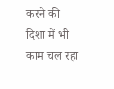करने की दिशा में भी काम चल रहा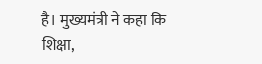है। मुख्यमंत्री ने कहा कि शिक्षा,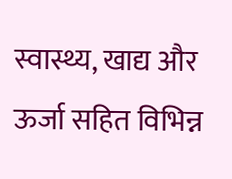स्वास्थ्य, खाद्य और ऊर्जा सहित विभिन्न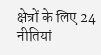क्षेत्रों के लिए 24 नीतियां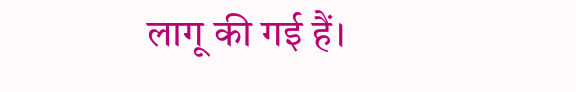लागू की गई हैं।